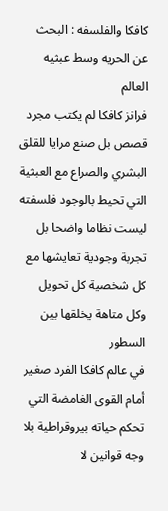كافكا والفلسفه : البحث عن الحريه وسط عبثيه العالم
فرانز كافكا لم يكتب مجرد قصص بل صنع مرايا للقلق البشري والصراع مع العبثية التي تحيط بالوجود فلسفته ليست نظاما واضحا بل تجربة وجودية تعايشها مع كل شخصية كل تحويل وكل متاهة يخلقها بين السطور
في عالم كافكا الفرد صغير أمام القوى الغامضة التي تحكم حياته بيروقراطية بلا وجه قوانين لا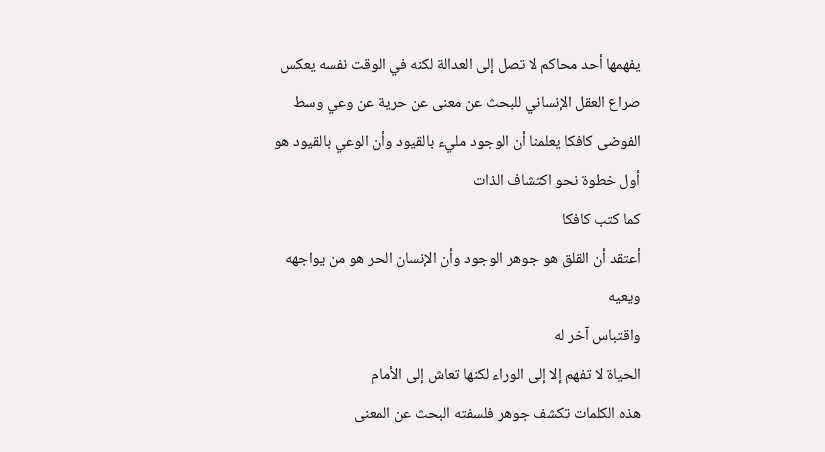يفهمها أحد محاكم لا تصل إلى العدالة لكنه في الوقت نفسه يعكس صراع العقل الإنساني للبحث عن معنى عن حرية عن وعي وسط الفوضى كافكا يعلمنا أن الوجود مليء بالقيود وأن الوعي بالقيود هو أول خطوة نحو اكتشاف الذات
كما كتب كافكا
أعتقد أن القلق هو جوهر الوجود وأن الإنسان الحر هو من يواجهه ويعيه
واقتباس آخر له
الحياة لا تفهم إلا إلى الوراء لكنها تعاش إلى الأمام
هذه الكلمات تكشف جوهر فلسفته البحث عن المعنى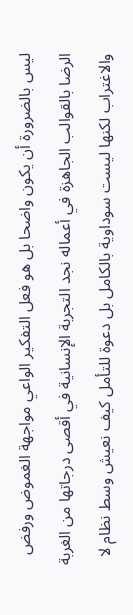ليس بالضرورة أن يكون واضحا بل هو فعل التفكير الواعي مواجهة الغموض ورفض الرضا بالقوالب الجاهزة في أعماله نجد التجربة الإنسانية في أقصى درجاتها من الغربة والاغتراب لكنها ليست سوداوية بالكامل بل دعوة للتأمل كيف نعيش وسط نظام لا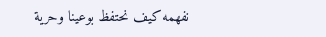نفهمه كيف نحتفظ بوعينا وحرية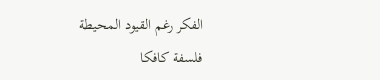الفكر رغم القيود المحيطة
فلسفة كافكا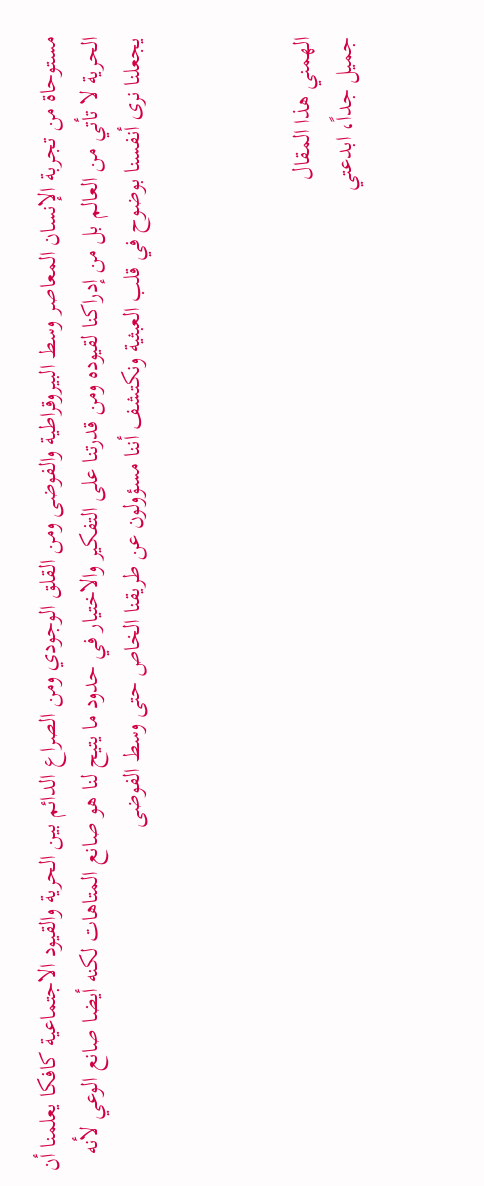مستوحاة من تجربة الإنسان المعاصر وسط البيروقراطية والفوضى ومن القلق الوجودي ومن الصراع الدائم بين الحرية والقيود الاجتماعية كافكا يعلمنا أن الحرية لا تأتي من العالم بل من إدراكنا لقيوده ومن قدرتنا على التفكير والاختيار في حدود ما يتيح لنا هو صانع المتاهات لكنه أيضا صانع الوعي لأنه يجعلنا نرى أنفسنا بوضوح في قلب العبثية ونكتشف أننا مسؤولون عن طريقنا الخاص حتى وسط الفوضى



الهمني هذا المقال
جميل جداً، ابدعتي